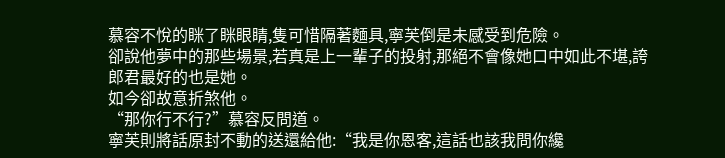慕容不悅的眯了眯眼睛,隻可惜隔著麵具,寧芙倒是未感受到危險。
卻說他夢中的那些場景,若真是上一輩子的投射,那絕不會像她口中如此不堪,誇郎君最好的也是她。
如今卻故意折煞他。
“那你行不行?”慕容反問道。
寧芙則將話原封不動的送還給他:“我是你恩客,這話也該我問你纔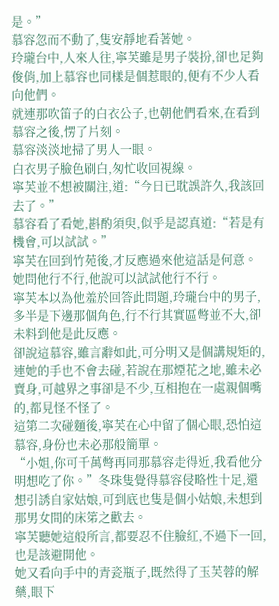是。”
慕容忽而不動了,隻安靜地看著她。
玲瓏台中,人來人往,寧芙雖是男子裝扮,卻也足夠俊俏,加上慕容也同樣是個惹眼的,便有不少人看向他們。
就連那吹笛子的白衣公子,也朝他們看來,在看到慕容之後,愣了片刻。
慕容淡淡地掃了男人一眼。
白衣男子臉色刷白,匆忙收回視線。
寧芙並不想被關注,道:“今日已耽誤許久,我該回去了。”
慕容看了看她,斟酌須臾,似乎是認真道:“若是有機會,可以試試。”
寧芙在回到竹苑後,才反應過來他這話是何意。
她問他行不行,他說可以試試他行不行。
寧芙本以為他羞於回答此問題,玲瓏台中的男子,多半是下邊那個角色,行不行其實區彆並不大,卻未料到他是此反應。
卻說這慕容,雖言辭如此,可分明又是個講規矩的,連她的手也不會去碰,若說在那煙花之地,雖未必賣身,可越界之事卻是不少,互相抱在一處親個嘴的,都見怪不怪了。
這第二次碰麵後,寧芙在心中留了個心眼,恐怕這慕容,身份也未必那般簡單。
“小姐,你可千萬彆再同那慕容走得近,我看他分明想吃了你。”冬珠隻覺得慕容侵略性十足,還想引誘自家姑娘,可到底也隻是個小姑娘,未想到那男女間的床笫之歡去。
寧芙聽她這般所言,都要忍不住臉紅,不過下一回,也是該避開他。
她又看向手中的青瓷瓶子,既然得了玉芙蓉的解藥,眼下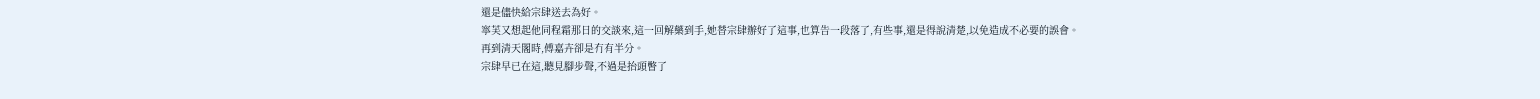還是儘快給宗肆送去為好。
寧芙又想起他同程霜那日的交談來,這一回解藥到手,她替宗肆辦好了這事,也算告一段落了,有些事,還是得說清楚,以免造成不必要的誤會。
再到清天閣時,傅嘉卉卻是冇有半分。
宗肆早已在這,聽見腳步聲,不過是抬頭瞥了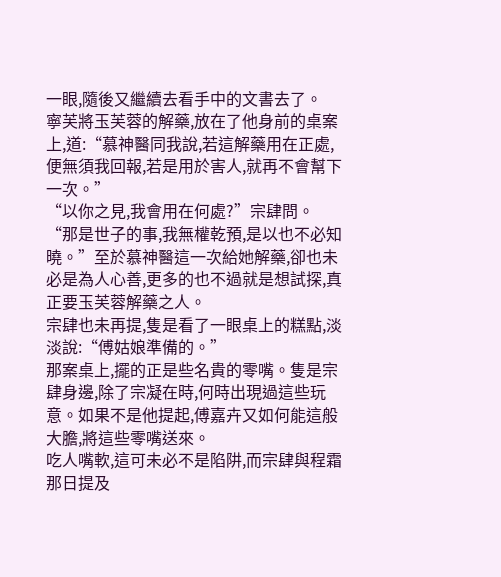一眼,隨後又繼續去看手中的文書去了。
寧芙將玉芙蓉的解藥,放在了他身前的桌案上,道:“慕神醫同我說,若這解藥用在正處,便無須我回報,若是用於害人,就再不會幫下一次。”
“以你之見,我會用在何處?”宗肆問。
“那是世子的事,我無權乾預,是以也不必知曉。”至於慕神醫這一次給她解藥,卻也未必是為人心善,更多的也不過就是想試探,真正要玉芙蓉解藥之人。
宗肆也未再提,隻是看了一眼桌上的糕點,淡淡說:“傅姑娘準備的。”
那案桌上,擺的正是些名貴的零嘴。隻是宗肆身邊,除了宗凝在時,何時出現過這些玩意。如果不是他提起,傅嘉卉又如何能這般大膽,將這些零嘴送來。
吃人嘴軟,這可未必不是陷阱,而宗肆與程霜那日提及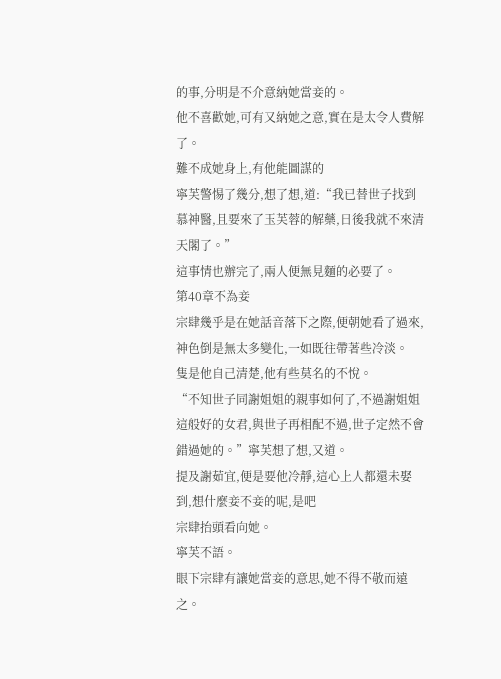的事,分明是不介意納她當妾的。
他不喜歡她,可有又納她之意,實在是太令人費解了。
難不成她身上,有他能圖謀的
寧芙警惕了幾分,想了想,道:“我已替世子找到慕神醫,且要來了玉芙蓉的解藥,日後我就不來清天閣了。”
這事情也辦完了,兩人便無見麵的必要了。
第40章不為妾
宗肆幾乎是在她話音落下之際,便朝她看了過來,神色倒是無太多變化,一如既往帶著些冷淡。
隻是他自己清楚,他有些莫名的不悅。
“不知世子同謝姐姐的親事如何了,不過謝姐姐這般好的女君,與世子再相配不過,世子定然不會錯過她的。”寧芙想了想,又道。
提及謝茹宜,便是要他冷靜,這心上人都還未娶到,想什麼妾不妾的呢,是吧
宗肆抬頭看向她。
寧芙不語。
眼下宗肆有讓她當妾的意思,她不得不敬而遠之。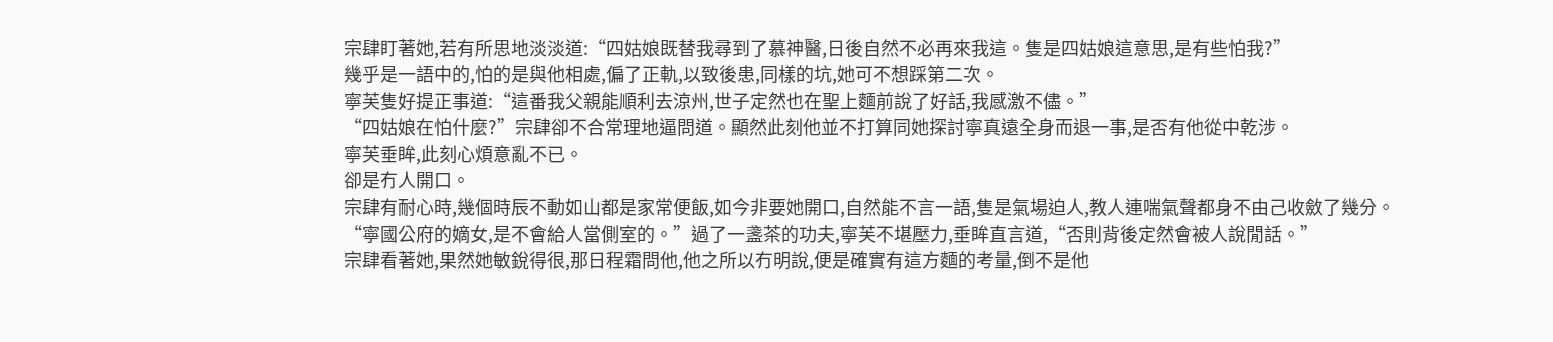宗肆盯著她,若有所思地淡淡道:“四姑娘既替我尋到了慕神醫,日後自然不必再來我這。隻是四姑娘這意思,是有些怕我?”
幾乎是一語中的,怕的是與他相處,偏了正軌,以致後患,同樣的坑,她可不想踩第二次。
寧芙隻好提正事道:“這番我父親能順利去涼州,世子定然也在聖上麵前說了好話,我感激不儘。”
“四姑娘在怕什麼?”宗肆卻不合常理地逼問道。顯然此刻他並不打算同她探討寧真遠全身而退一事,是否有他從中乾涉。
寧芙垂眸,此刻心煩意亂不已。
卻是冇人開口。
宗肆有耐心時,幾個時辰不動如山都是家常便飯,如今非要她開口,自然能不言一語,隻是氣場迫人,教人連喘氣聲都身不由己收斂了幾分。
“寧國公府的嫡女,是不會給人當側室的。”過了一盞茶的功夫,寧芙不堪壓力,垂眸直言道,“否則背後定然會被人說閒話。”
宗肆看著她,果然她敏銳得很,那日程霜問他,他之所以冇明說,便是確實有這方麵的考量,倒不是他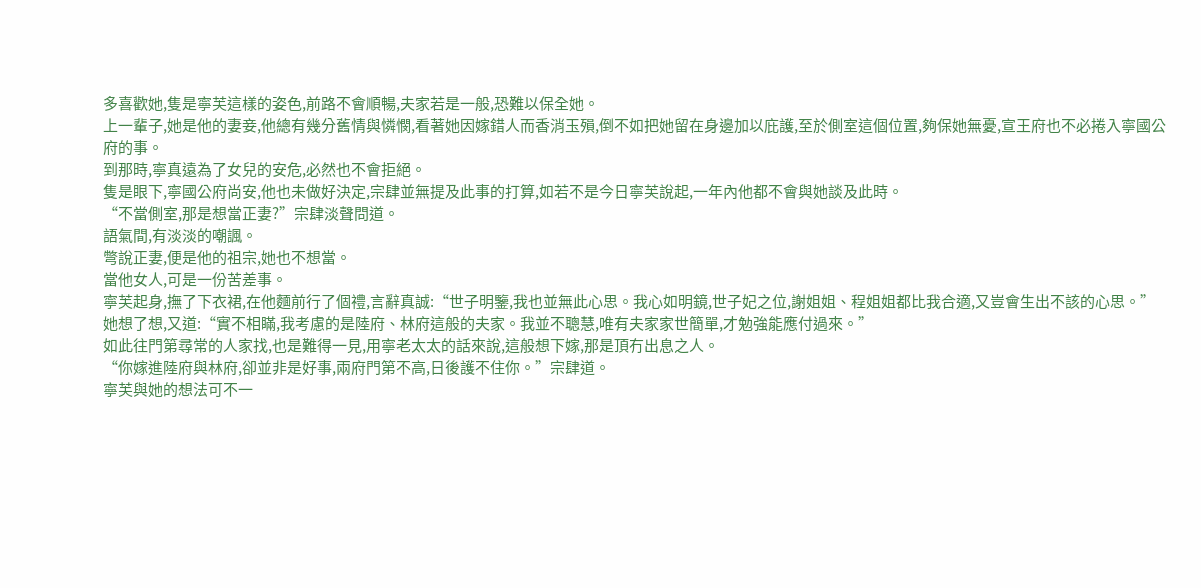多喜歡她,隻是寧芙這樣的姿色,前路不會順暢,夫家若是一般,恐難以保全她。
上一輩子,她是他的妻妾,他總有幾分舊情與憐憫,看著她因嫁錯人而香消玉殞,倒不如把她留在身邊加以庇護,至於側室這個位置,夠保她無憂,宣王府也不必捲入寧國公府的事。
到那時,寧真遠為了女兒的安危,必然也不會拒絕。
隻是眼下,寧國公府尚安,他也未做好決定,宗肆並無提及此事的打算,如若不是今日寧芙說起,一年內他都不會與她談及此時。
“不當側室,那是想當正妻?”宗肆淡聲問道。
語氣間,有淡淡的嘲諷。
彆說正妻,便是他的祖宗,她也不想當。
當他女人,可是一份苦差事。
寧芙起身,撫了下衣裙,在他麵前行了個禮,言辭真誠:“世子明鑒,我也並無此心思。我心如明鏡,世子妃之位,謝姐姐、程姐姐都比我合適,又豈會生出不該的心思。”
她想了想,又道:“實不相瞞,我考慮的是陸府、林府這般的夫家。我並不聰慧,唯有夫家家世簡單,才勉強能應付過來。”
如此往門第尋常的人家找,也是難得一見,用寧老太太的話來說,這般想下嫁,那是頂冇出息之人。
“你嫁進陸府與林府,卻並非是好事,兩府門第不高,日後護不住你。”宗肆道。
寧芙與她的想法可不一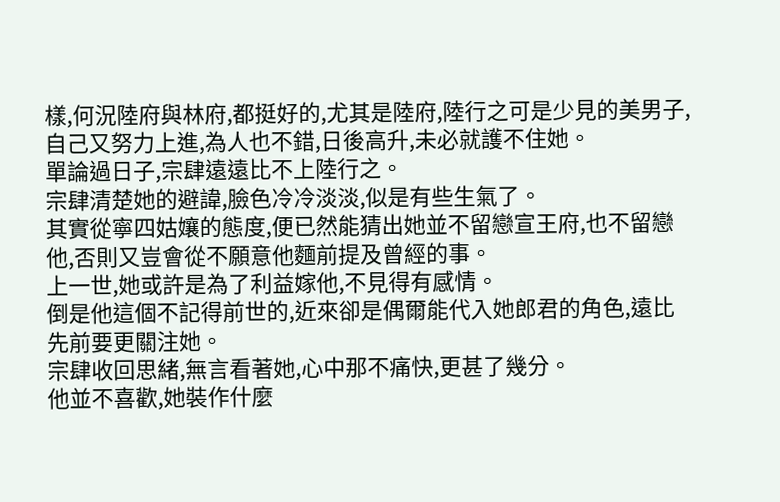樣,何況陸府與林府,都挺好的,尤其是陸府,陸行之可是少見的美男子,自己又努力上進,為人也不錯,日後高升,未必就護不住她。
單論過日子,宗肆遠遠比不上陸行之。
宗肆清楚她的避諱,臉色冷冷淡淡,似是有些生氣了。
其實從寧四姑孃的態度,便已然能猜出她並不留戀宣王府,也不留戀他,否則又豈會從不願意他麵前提及曾經的事。
上一世,她或許是為了利益嫁他,不見得有感情。
倒是他這個不記得前世的,近來卻是偶爾能代入她郎君的角色,遠比先前要更關注她。
宗肆收回思緒,無言看著她,心中那不痛快,更甚了幾分。
他並不喜歡,她裝作什麼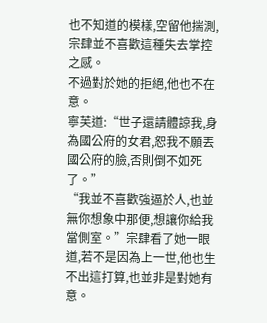也不知道的模樣,空留他揣測,宗肆並不喜歡這種失去掌控之感。
不過對於她的拒絕,他也不在意。
寧芙道:“世子還請體諒我,身為國公府的女君,恕我不願丟國公府的臉,否則倒不如死了。”
“我並不喜歡強逼於人,也並無你想象中那便,想讓你給我當側室。”宗肆看了她一眼道,若不是因為上一世,他也生不出這打算,也並非是對她有意。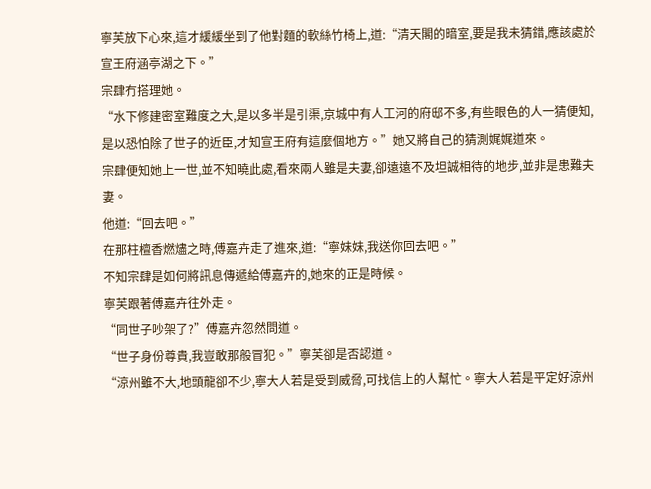寧芙放下心來,這才緩緩坐到了他對麵的軟絲竹椅上,道:“清天閣的暗室,要是我未猜錯,應該處於宣王府涵亭湖之下。”
宗肆冇搭理她。
“水下修建密室難度之大,是以多半是引渠,京城中有人工河的府邸不多,有些眼色的人一猜便知,是以恐怕除了世子的近臣,才知宣王府有這麼個地方。”她又將自己的猜測娓娓道來。
宗肆便知她上一世,並不知曉此處,看來兩人雖是夫妻,卻遠遠不及坦誠相待的地步,並非是患難夫妻。
他道:“回去吧。”
在那柱檀香燃燼之時,傅嘉卉走了進來,道:“寧妹妹,我送你回去吧。”
不知宗肆是如何將訊息傳遞給傅嘉卉的,她來的正是時候。
寧芙跟著傅嘉卉往外走。
“同世子吵架了?”傅嘉卉忽然問道。
“世子身份尊貴,我豈敢那般冒犯。”寧芙卻是否認道。
“涼州雖不大,地頭龍卻不少,寧大人若是受到威脅,可找信上的人幫忙。寧大人若是平定好涼州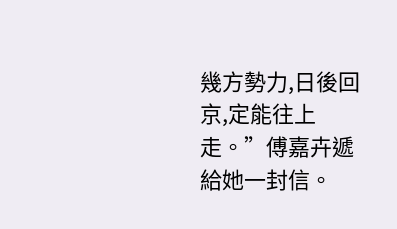幾方勢力,日後回京,定能往上走。”傅嘉卉遞給她一封信。